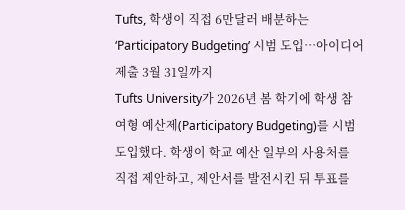Tufts, 학생이 직접 6만달러 배분하는 ‘Participatory Budgeting’ 시범 도입…아이디어 제출 3월 31일까지
Tufts University가 2026년 봄 학기에 학생 참여형 예산제(Participatory Budgeting)를 시범 도입했다. 학생이 학교 예산 일부의 사용처를 직접 제안하고, 제안서를 발전시킨 뒤 투표를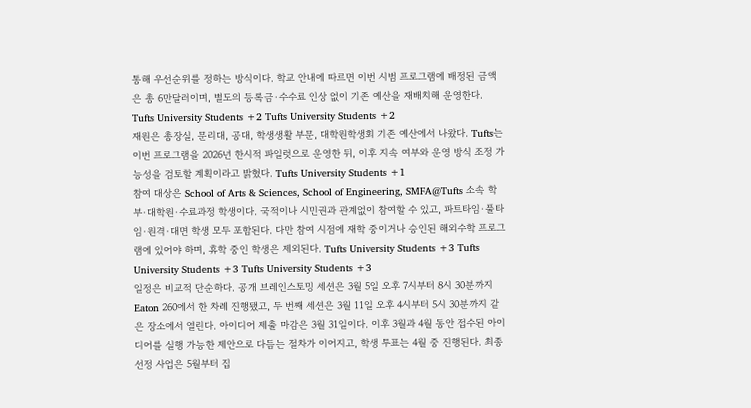통해 우선순위를 정하는 방식이다. 학교 안내에 따르면 이번 시범 프로그램에 배정된 금액은 총 6만달러이며, 별도의 등록금·수수료 인상 없이 기존 예산을 재배치해 운영한다. Tufts University Students +2 Tufts University Students +2
재원은 총장실, 문리대, 공대, 학생생활 부문, 대학원학생회 기존 예산에서 나왔다. Tufts는 이번 프로그램을 2026년 한시적 파일럿으로 운영한 뒤, 이후 지속 여부와 운영 방식 조정 가능성을 검토할 계획이라고 밝혔다. Tufts University Students +1
참여 대상은 School of Arts & Sciences, School of Engineering, SMFA@Tufts 소속 학부·대학원·수료과정 학생이다. 국적이나 시민권과 관계없이 참여할 수 있고, 파트타임·풀타임·원격·대면 학생 모두 포함된다. 다만 참여 시점에 재학 중이거나 승인된 해외수학 프로그램에 있어야 하며, 휴학 중인 학생은 제외된다. Tufts University Students +3 Tufts University Students +3 Tufts University Students +3
일정은 비교적 단순하다. 공개 브레인스토밍 세션은 3월 5일 오후 7시부터 8시 30분까지 Eaton 260에서 한 차례 진행됐고, 두 번째 세션은 3월 11일 오후 4시부터 5시 30분까지 같은 장소에서 열린다. 아이디어 제출 마감은 3월 31일이다. 이후 3월과 4월 동안 접수된 아이디어를 실행 가능한 제안으로 다듬는 절차가 이어지고, 학생 투표는 4월 중 진행된다. 최종 선정 사업은 5월부터 집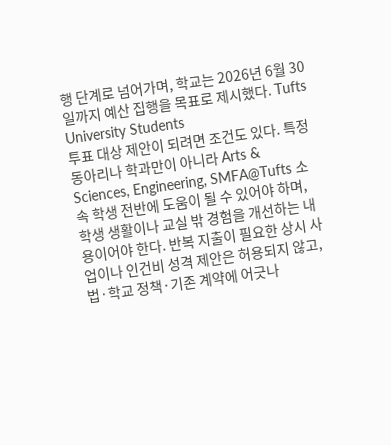행 단계로 넘어가며, 학교는 2026년 6월 30일까지 예산 집행을 목표로 제시했다. Tufts University Students
투표 대상 제안이 되려면 조건도 있다. 특정 동아리나 학과만이 아니라 Arts & Sciences, Engineering, SMFA@Tufts 소속 학생 전반에 도움이 될 수 있어야 하며, 학생 생활이나 교실 밖 경험을 개선하는 내용이어야 한다. 반복 지출이 필요한 상시 사업이나 인건비 성격 제안은 허용되지 않고, 법·학교 정책·기존 계약에 어긋나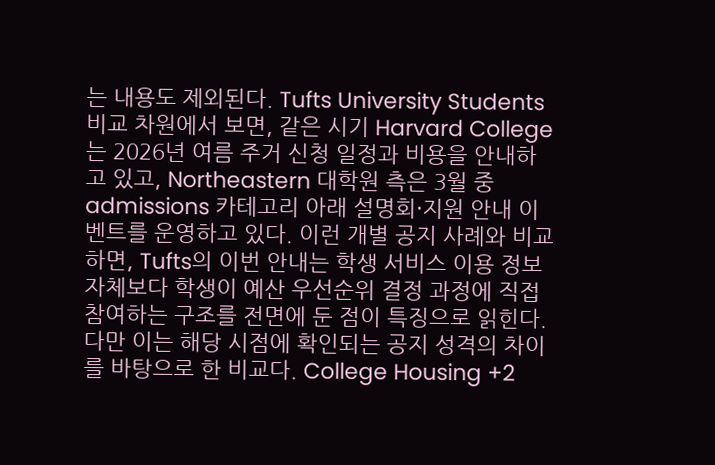는 내용도 제외된다. Tufts University Students
비교 차원에서 보면, 같은 시기 Harvard College는 2026년 여름 주거 신청 일정과 비용을 안내하고 있고, Northeastern 대학원 측은 3월 중 admissions 카테고리 아래 설명회·지원 안내 이벤트를 운영하고 있다. 이런 개별 공지 사례와 비교하면, Tufts의 이번 안내는 학생 서비스 이용 정보 자체보다 학생이 예산 우선순위 결정 과정에 직접 참여하는 구조를 전면에 둔 점이 특징으로 읽힌다. 다만 이는 해당 시점에 확인되는 공지 성격의 차이를 바탕으로 한 비교다. College Housing +2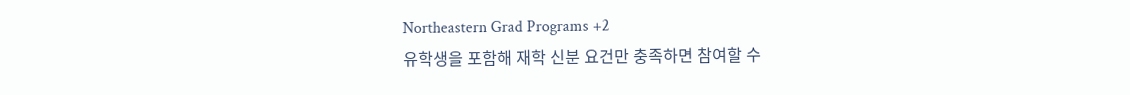Northeastern Grad Programs +2
유학생을 포함해 재학 신분 요건만 충족하면 참여할 수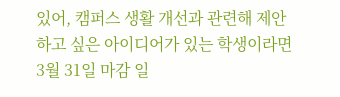있어, 캠퍼스 생활 개선과 관련해 제안하고 싶은 아이디어가 있는 학생이라면 3월 31일 마감 일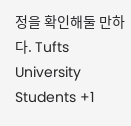정을 확인해둘 만하다. Tufts University Students +1